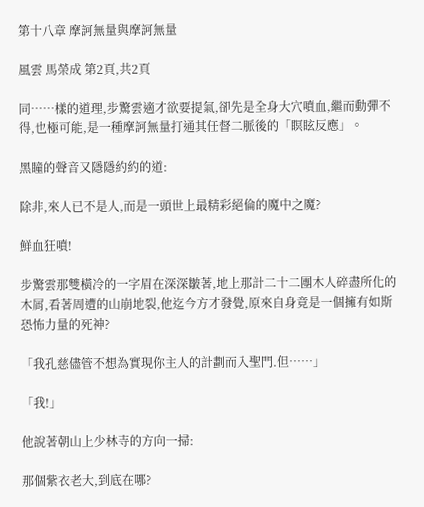第十八章 摩訶無量與摩訶無量

風雲 馬榮成 第2頁,共2頁

同……樣的道理,步驚雲適才欲要提氣,卻先是全身大穴噴血,繼而動彈不得,也極可能,是一種摩訶無量打通其任督二脈後的「瞑眩反應」。

黑瞳的聲音又隱隱約約的道:

除非,來人已不是人,而是一頭世上最精彩絕倫的魔中之魔?

鮮血狂噴!

步驚雲那雙橫冷的一字眉在深深皺著,地上那計二十二團木人碎盡所化的木屑,看著周遭的山崩地裂,他迄今方才發覺,原來自身竟是一個擁有如斯恐怖力量的死神?

「我孔慈儘管不想為實現你主人的計劃而入聖門.但……」

「我!」

他說著朝山上少林寺的方向一掃:

那個紫衣老大,到底在哪?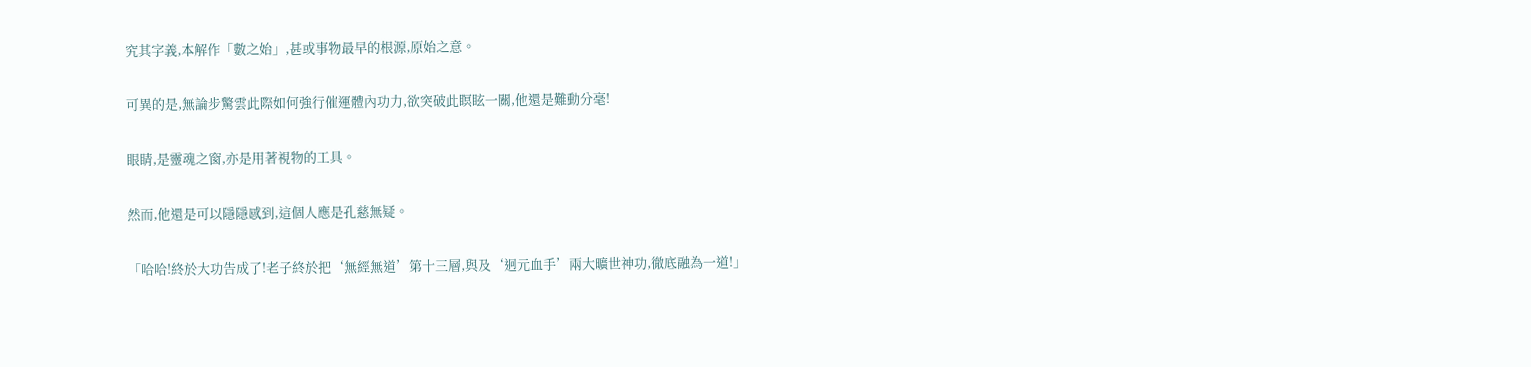究其字義,本解作「數之始」,甚或事物最早的根源,原始之意。

可異的是,無論步驚雲此際如何強行催運體內功力,欲突破此瞑眩一關,他還是難動分毫!

眼睛,是靈魂之窗,亦是用著視物的工具。

然而,他還是可以隱隱感到,這個人應是孔慈無疑。

「哈哈!終於大功告成了!老子終於把‘無經無道’第十三層,與及‘迥元血手’兩大曠世神功,徹底融為一道!」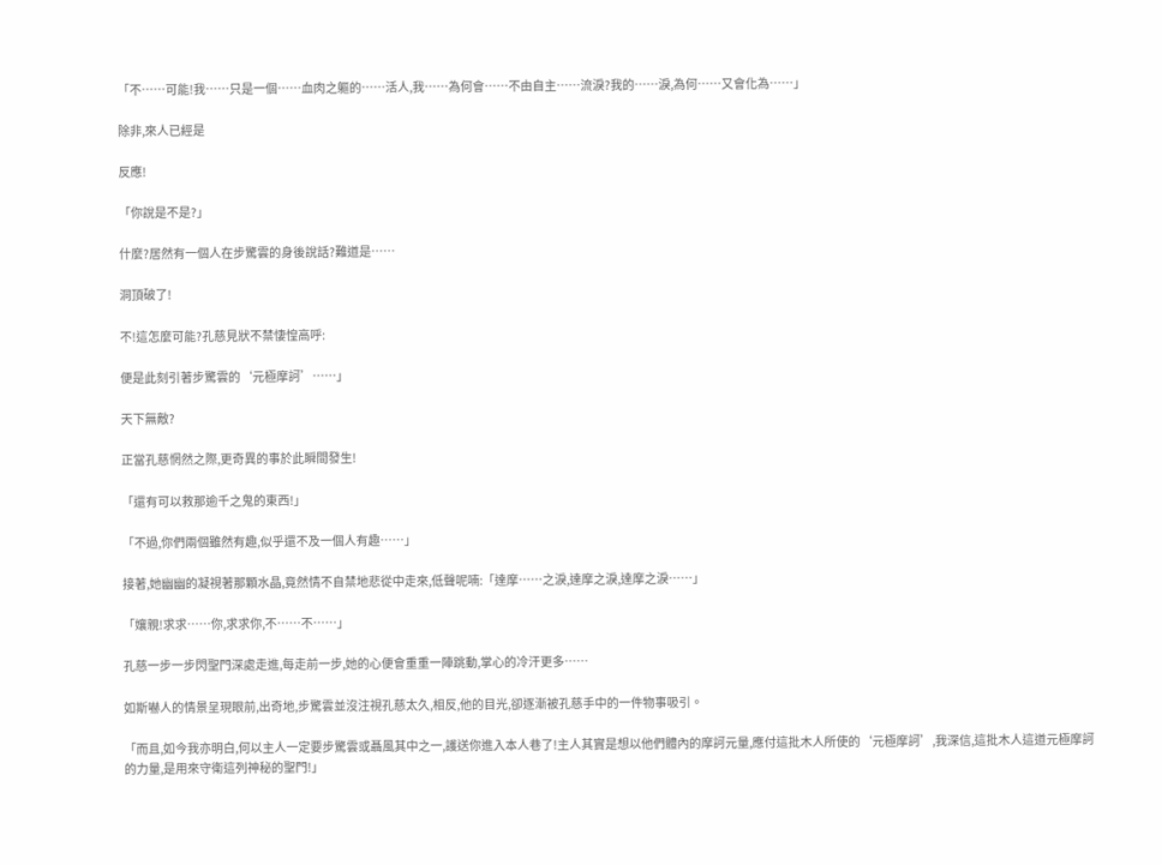「不……可能!我……只是一個……血肉之軀的……活人,我……為何會……不由自主……流淚?我的……淚,為何……又會化為……」

除非,來人已經是

反應!

「你說是不是?」

什麼?居然有一個人在步驚雲的身後說話?難道是……

洞頂破了!

不!這怎麼可能?孔慈見狀不禁悽惶高呼:

便是此刻引著步驚雲的‘元極摩訶’……」

天下無敵?

正當孔慈惘然之際,更奇異的事於此瞬間發生!

「還有可以救那逾千之鬼的東西!」

「不過,你們兩個雖然有趣,似乎還不及一個人有趣……」

接著,她幽幽的凝視著那顆水晶,竟然情不自禁地悲從中走來,低聲呢喃:「達摩……之淚,達摩之淚,達摩之淚……」

「孃親!求求……你,求求你,不……不……」

孔慈一步一步閃聖門深處走進,每走前一步,她的心便會重重一陣跳動,掌心的冷汗更多……

如斯嚇人的情景呈現眼前,出奇地,步驚雲並沒注視孔慈太久,相反,他的目光,卻逐漸被孔慈手中的一件物事吸引。

「而且,如今我亦明白,何以主人一定要步驚雲或聶風其中之一,護送你進入本人巷了!主人其實是想以他們體內的摩訶元量,應付這批木人所使的‘元極摩訶’,我深信,這批木人這道元極摩訶的力量,是用來守衛這列神秘的聖門!」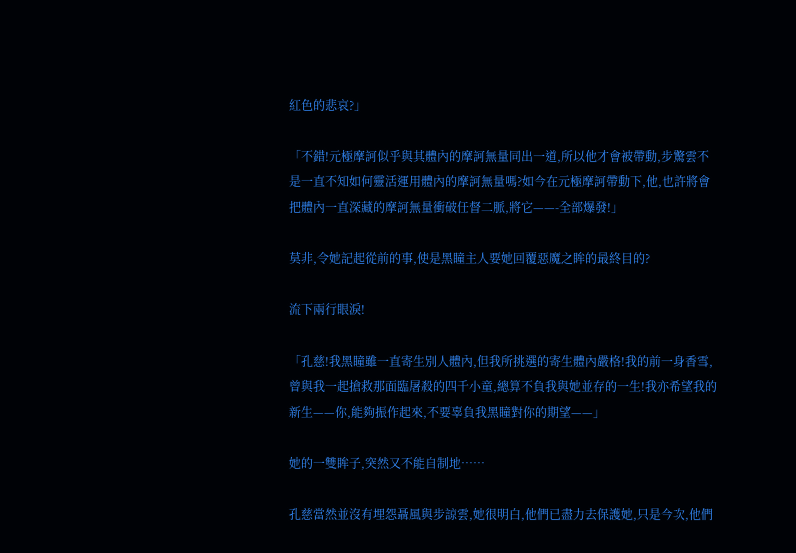紅色的悲哀?」

「不錯!元極摩訶似乎與其體內的摩訶無量同出一道,所以他才會被帶動,步驚雲不是一直不知如何靈活運用體內的摩訶無量嗎?如今在元極摩訶帶動下,他,也許將會把體內一直深藏的摩訶無量衝破任督二脈,將它——-全部爆發!」

莫非,令她記起從前的事,使是黑瞳主人要她回覆惡魔之眸的最終目的?

流下兩行眼淚!

「孔慈!我黑瞳雖一直寄生別人體內,但我所挑選的寄生體內嚴格!我的前一身香雪,曾與我一起搶救那面臨屠殺的四千小童,總算不負我與她並存的一生!我亦希望我的新生——你,能夠振作起來,不要辜負我黑瞳對你的期望——」

她的一雙眸子,突然又不能自制地……

孔慈當然並沒有埋怨聶風與步諒雲,她很明白,他們已盡力去保護她,只是今次,他們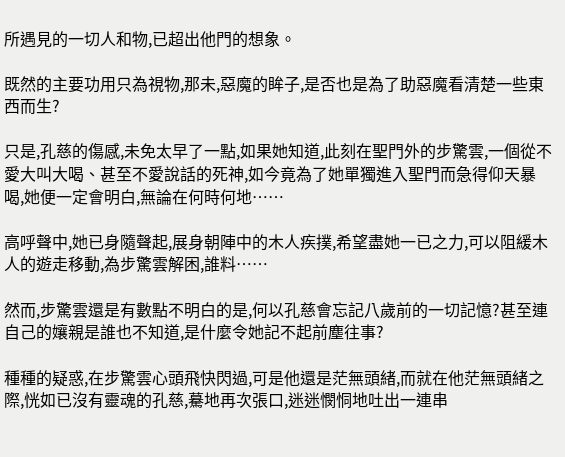所遇見的一切人和物,已超出他門的想象。

既然的主要功用只為視物,那未,惡魔的眸子,是否也是為了助惡魔看清楚一些東西而生?

只是,孔慈的傷感,未免太早了一點,如果她知道,此刻在聖門外的步驚雲,一個從不愛大叫大喝、甚至不愛說話的死神,如今竟為了她單獨進入聖門而急得仰天暴喝,她便一定會明白,無論在何時何地……

高呼聲中,她已身隨聲起,展身朝陣中的木人疾撲,希望盡她一已之力,可以阻緩木人的遊走移動,為步驚雲解困,誰料……

然而,步驚雲還是有數點不明白的是,何以孔慈會忘記八歲前的一切記憶?甚至連自己的孃親是誰也不知道,是什麼令她記不起前塵往事?

種種的疑惑,在步驚雲心頭飛快閃過,可是他還是茫無頭緒,而就在他茫無頭緒之際,恍如已沒有靈魂的孔慈,驀地再次張口,迷迷憫恫地吐出一連串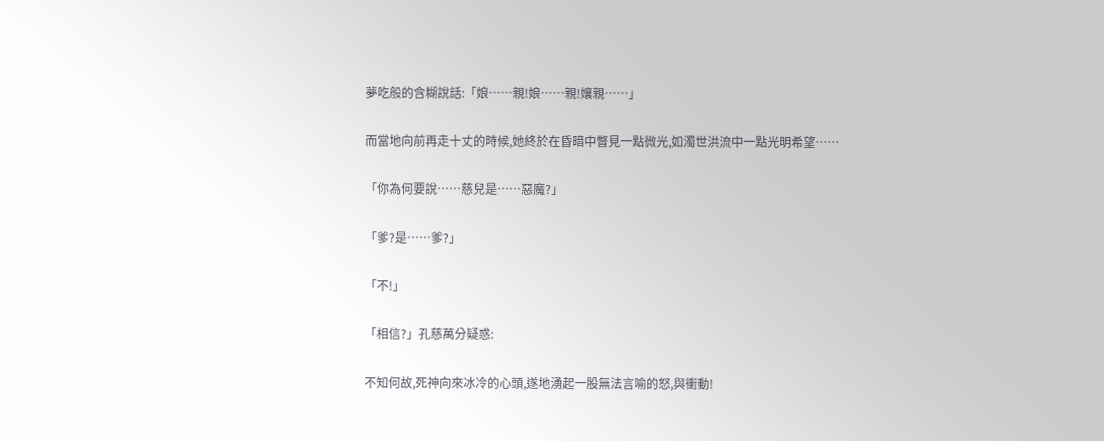夢吃般的含糊說話:「娘……親!娘……親!孃親……」

而當地向前再走十丈的時候,她終於在昏暗中瞥見一點微光,如濁世洪流中一點光明希望……

「你為何要說……慈兒是……惡魔?」

「爹?是……爹?」

「不!」

「相信?」孔慈萬分疑惑:

不知何故,死神向來冰冷的心頭,遂地湧起一股無法言喻的怒,與衝動!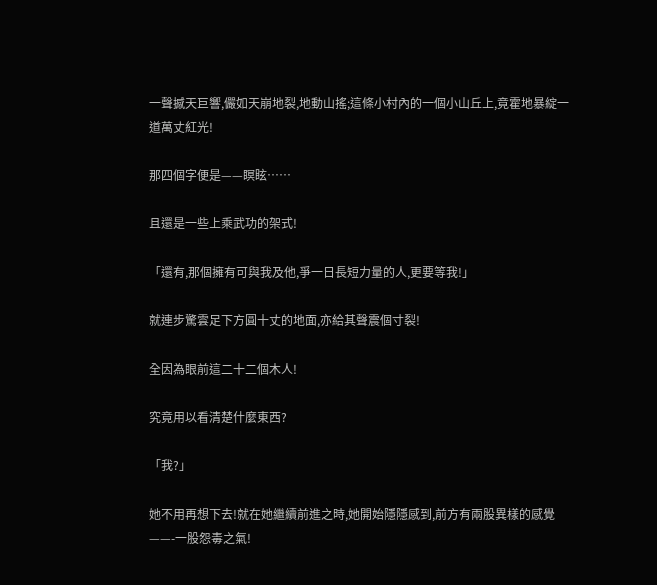一聲撼天巨響,儼如天崩地裂,地動山搖;這條小村內的一個小山丘上,竟霍地暴綻一道萬丈紅光!

那四個字便是——瞑眩……

且還是一些上乘武功的架式!

「還有,那個擁有可與我及他,爭一日長短力量的人,更要等我!」

就連步驚雲足下方圓十丈的地面,亦給其聲震個寸裂!

全因為眼前這二十二個木人!

究竟用以看清楚什麼東西?

「我?」

她不用再想下去!就在她繼續前進之時,她開始隱隱感到,前方有兩股異樣的感覺——-一股怨毒之氣!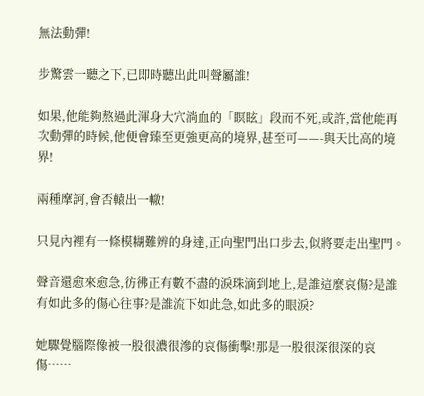無法動彈!

步驚雲一聽之下,已即時聽出此叫聲屬誰!

如果,他能夠熬過此渾身大穴淌血的「瞑眩」段而不死,或許,當他能再次動彈的時候,他便會臻至更強更高的境界,甚至可——-與天比高的境界!

兩種摩訶,會否轅出一轍!

只見內裡有一條模糊難辨的身達,正向聖門出口步去,似將要走出聖門。

聲音還愈來愈急,彷彿正有數不盡的淚珠滴到地上,是誰這麼哀傷?是誰有如此多的傷心往事?是誰流下如此急,如此多的眼淚?

她驟覺腦際像被一股很濃很滲的哀傷衝擊!那是一股很深很深的哀傷……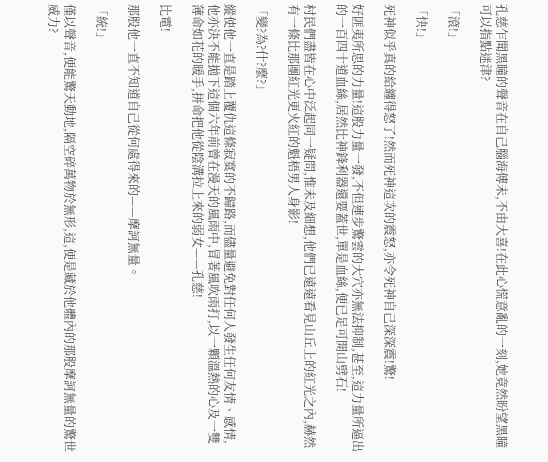孔慈乍聞黑瞳的聲音在自己腦海傳未,不由大喜!在此心慌意亂的一刻,她竟然盼望黑瞳可以指點迷津?

「滾!」

「快!」

死神似乎真的給纏得怒了!然而死神這次的震怒,亦令死神自己深深震!驚!

好匪夷所思的力量!這股力量一發,不但連步驚雲的大穴亦無法抑制,甚至,這力量所逼出的一百四十道血絲,居然比神鋒利器還要蓋世,單是血絲,便已足可開山劈石!

村民們盡皆在心中泛起同一疑問,惟未及細想,他們已遠遠看見山丘上的紅光之內,赫然有一條比那團紅光更火紅的魁梧男人身影!

「變?為?什?麼?」

縱使他一直是踏上覆仇這條寂寞的不歸路,而儘量避免對任何人發生任何友情、感情,他亦決不能拋下這個六年前曾在漫天的風雨中,冒著風吹雨打,以一顆溫熱的心及一雙薄命如花的暖手,拼命把他從陰溝拉上來的弱女——孔慈!

比電!

那股他一直不知道自己從何處得來的——摩訶無量。

「統!」

僅以聲音,便能驚天動地,隔空碎萬物於無形,這,便是藏於他體內的那股摩訶無量的驚世威力?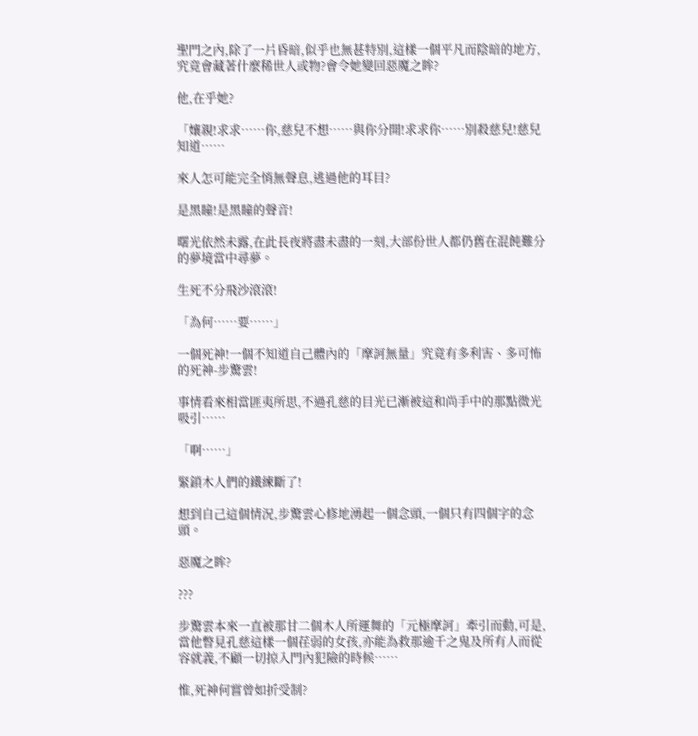聖門之內,除了一片昏暗,似乎也無甚特別,這樣一個平凡而陰暗的地方,究竟會藏著什麼稀世人或物?會令她變回惡魔之眸?

他,在乎她?

「孃親!求求……你,慈兒不想……與你分開!求求你……別殺慈兒!慈兒知道……

來人怎可能完全悄無聲息,逃過他的耳目?

是黑瞳!是黑瞳的聲音!

曙光依然未露,在此長夜將盡未盡的一刻,大部份世人都仍舊在混飩難分的夢境當中尋夢。

生死不分飛沙滾滾!

「為何……要……」

一個死神!一個不知道自己體內的「摩訶無量」究竟有多利害、多可怖的死神-步驚雲!

事情看來相當匪夷所思,不過孔慈的目光已漸被這和尚手中的那點微光吸引……

「啊……」

緊鎖木人們的鐵練斷了!

想到自己這個情況,步驚雲心修地湧起一個念頭,一個只有四個字的念頭。

惡魔之眸?

???

步驚雲本來一直被那甘二個木人所運舞的「元極摩訶」牽引而動,可是,當他瞥見孔慈這樣一個荏弱的女孩,亦能為救那逾千之鬼及所有人而從容就義,不顧一切掠入門內犯險的時候……

惟,死神何嘗曾如折受制?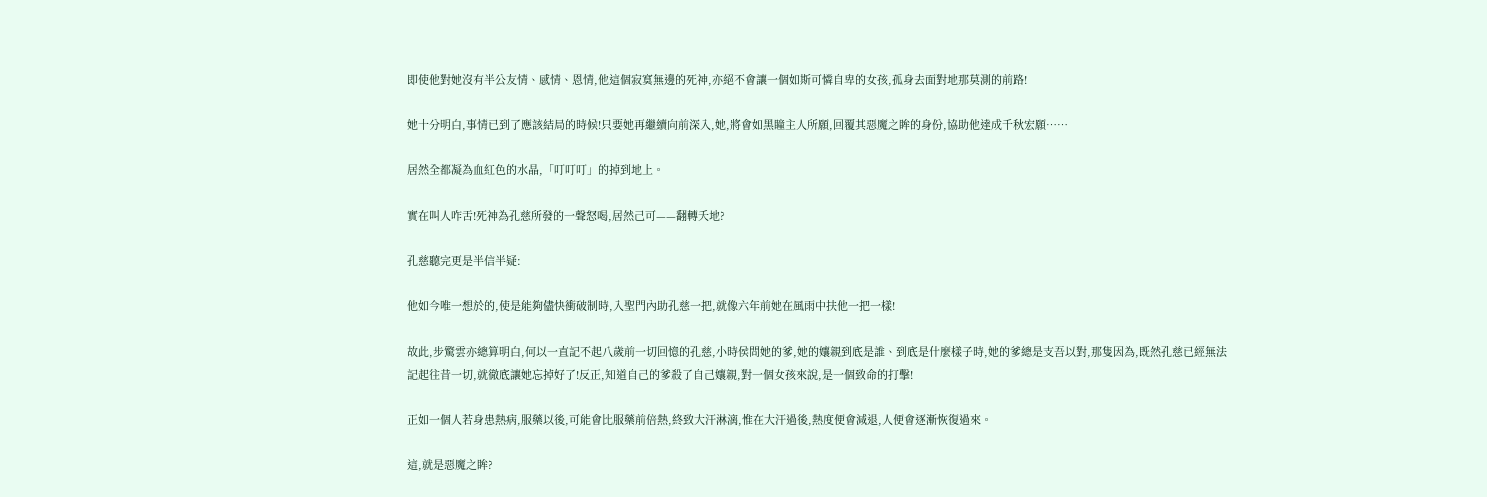即使他對她沒有半公友情、感情、恩情,他這個寂寞無邊的死神,亦絕不會讓一個如斯可憐自卑的女孩,孤身去面對地那莫測的前路!

她十分明白,事情已到了應該結局的時候!只要她再繼續向前深入,她,將會如黑瞳主人所願,回覆其惡魔之眸的身份,協助他達成千秋宏願……

居然全都凝為血紅色的水晶,「叮叮叮」的掉到地上。

實在叫人咋舌!死神為孔慈所發的一聲怒喝,居然己可——翻轉夭地?

孔慈聽完更是半信半疑:

他如今唯一想於的,使是能夠儘快衝破制時,入聖門內助孔慈一把,就像六年前她在風雨中扶他一把一樣!

故此,步驚雲亦總算明白,何以一直記不起八歲前一切回憶的孔慈,小時侯問她的爹,她的孃親到底是誰、到底是什麼樣子時,她的爹總是支吾以對,那隻因為,既然孔慈已經無法記起往昔一切,就徹底讓她忘掉好了!反正,知道自己的爹殺了自己孃親,對一個女孩來說,是一個致命的打擊!

正如一個人若身患熱病,服藥以後,可能會比服藥前倍熱,終致大汗淋漓,惟在大汗過後,熱度便會減退,人便會逐漸恢復過來。

這,就是惡魔之眸?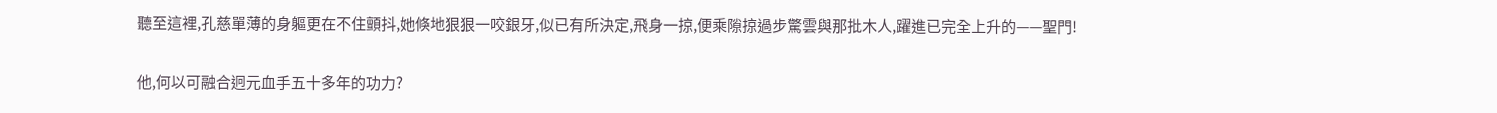聽至這裡,孔慈單薄的身軀更在不住顫抖,她倏地狠狠一咬銀牙,似已有所決定,飛身一掠,便乘隙掠過步驚雲與那批木人,躍進已完全上升的——聖門!

他,何以可融合迥元血手五十多年的功力?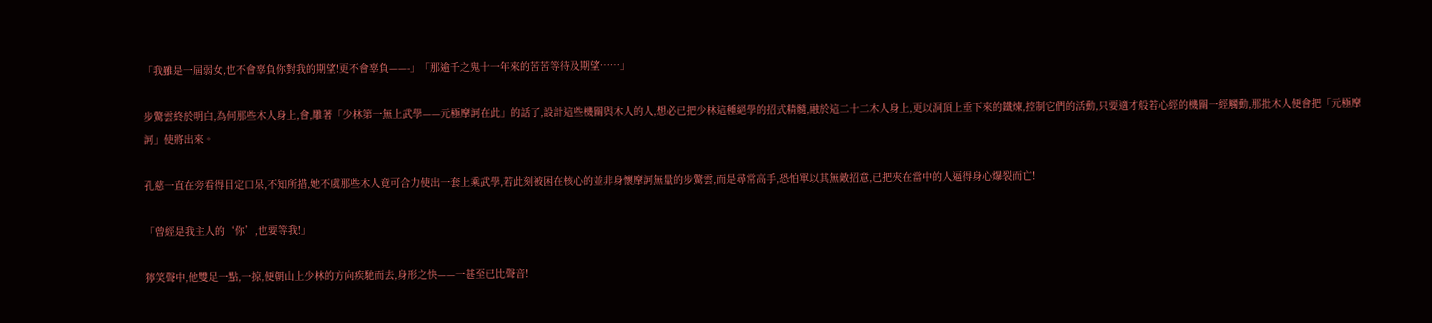「我雖是一屆弱女,也不會辜負你對我的期望!更不會辜負——-」「那逾千之鬼十一年來的苦苦等待及期望……」

步驚雲終於明白,為何那些木人身上,會,雕著「少林第一無上武學——元極摩訶在此」的話了,設計這些機關與木人的人,想必已把少林這種絕學的招式精髓,融於這二十二木人身上,更以洞頂上垂下來的鐵煉,控制它們的活動,只要適才般若心經的機關一經觸動,那批木人便會把「元極摩訶」使將出來。

孔慈一直在旁看得目定口呆,不知所措,她不虞那些木人竟可合力使出一套上乘武學,若此刻被困在核心的並非身懷摩訶無量的步驚雲,而是尋常高手,恐怕單以其無敵招意,已把夾在當中的人逼得身心爆裂而亡!

「曾經是我主人的‘你’,也要等我!」

獰笑聲中,他雙足一點,一掠,便朝山上少林的方向疾馳而去,身形之快——一甚至已比聲音!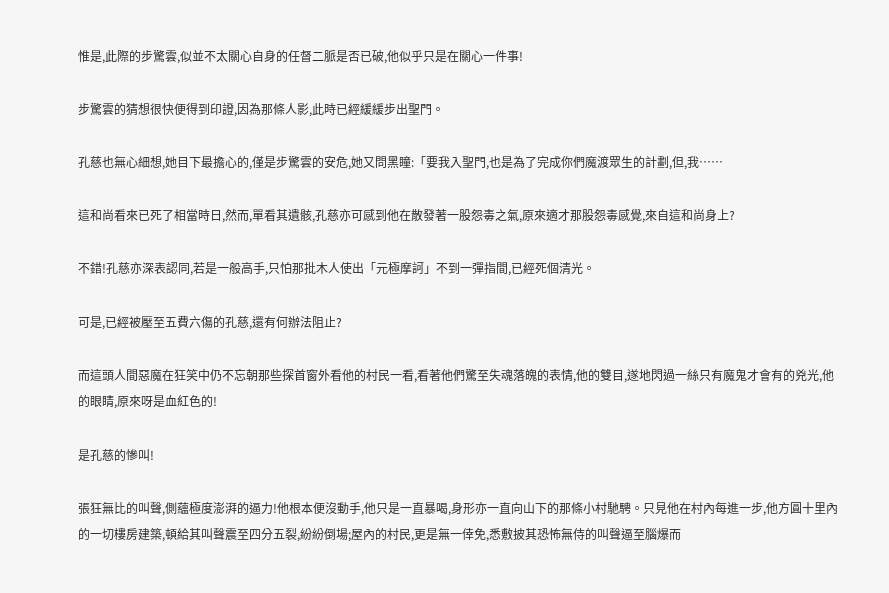惟是,此際的步驚雲,似並不太關心自身的任督二脈是否已破,他似乎只是在關心一件事!

步驚雲的猜想很快便得到印證,因為那條人影,此時已經緩緩步出聖門。

孔慈也無心細想,她目下最擔心的,僅是步驚雲的安危,她又問黑瞳:「要我入聖門,也是為了完成你們魔渡眾生的計劃,但,我……

這和尚看來已死了相當時日,然而,單看其遺骸,孔慈亦可感到他在散發著一股怨毒之氣,原來適才那股怨毒感覺,來自這和尚身上?

不錯!孔慈亦深表認同,若是一般高手,只怕那批木人使出「元極摩訶」不到一彈指間,已經死個清光。

可是,已經被壓至五費六傷的孔慈,還有何辦法阻止?

而這頭人間惡魔在狂笑中仍不忘朝那些探首窗外看他的村民一看,看著他們驚至失魂落魄的表情,他的雙目,遂地閃過一絲只有魔鬼才會有的兇光,他的眼睛,原來呀是血紅色的!

是孔慈的慘叫!

張狂無比的叫聲,側蘊極度澎湃的逼力!他根本便沒動手,他只是一直暴喝,身形亦一直向山下的那條小村馳騁。只見他在村內每進一步,他方圓十里內的一切樓房建築,頓給其叫聲震至四分五裂,紛紛倒場;屋內的村民,更是無一倖免,悉敷披其恐怖無侍的叫聲逼至腦爆而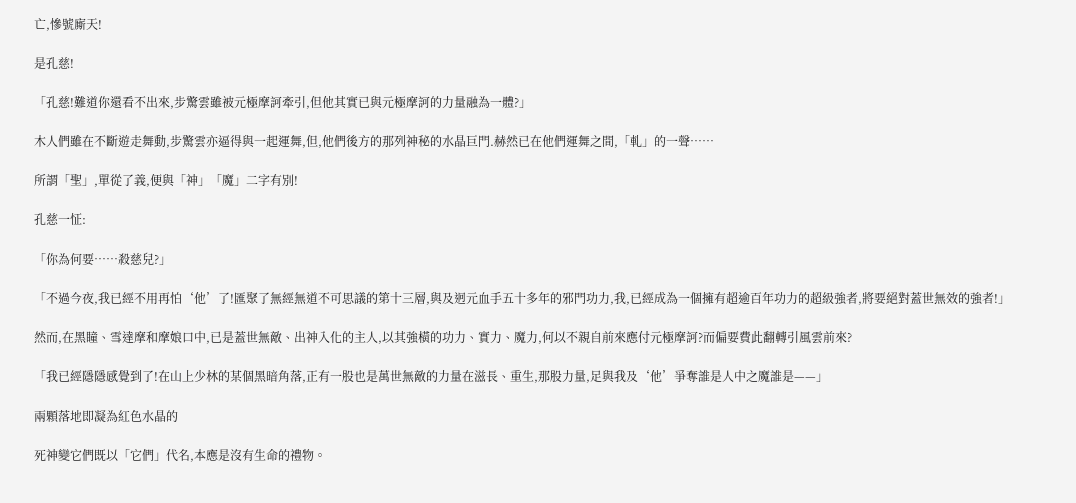亡,慘號廝天!

是孔慈!

「孔慈!難道你還看不出來,步驚雲雖被元極摩訶牽引,但他其實已與元極摩訶的力量融為一體?」

木人們雖在不斷遊走舞動,步驚雲亦逼得與一起運舞,但,他們後方的那列神秘的水晶巨門.赫然已在他們運舞之間,「軋」的一聲……

所謂「聖」,單從了義,便與「神」「魔」二字有別!

孔慈一怔:

「你為何要……殺慈兒?」

「不過今夜,我已經不用再怕‘他’了!匯聚了無經無道不可思議的第十三層,與及迥元血手五十多年的邪門功力,我,已經成為一個擁有超逾百年功力的超級強者,將要絕對蓋世無效的強者!」

然而,在黑瞳、雪達摩和摩娘口中,已是蓋世無敵、出神入化的主人,以其強橫的功力、實力、魔力,何以不親自前來應付元極摩訶?而偏要費此翻轉引風雲前來?

「我已經隱隱感覺到了!在山上少林的某個黑暗角落,正有一股也是萬世無敵的力量在滋長、重生,那股力量,足與我及‘他’爭奪誰是人中之魔誰是——」

兩顆落地即凝為紅色水晶的

死神變它們既以「它們」代名,本應是沒有生命的禮物。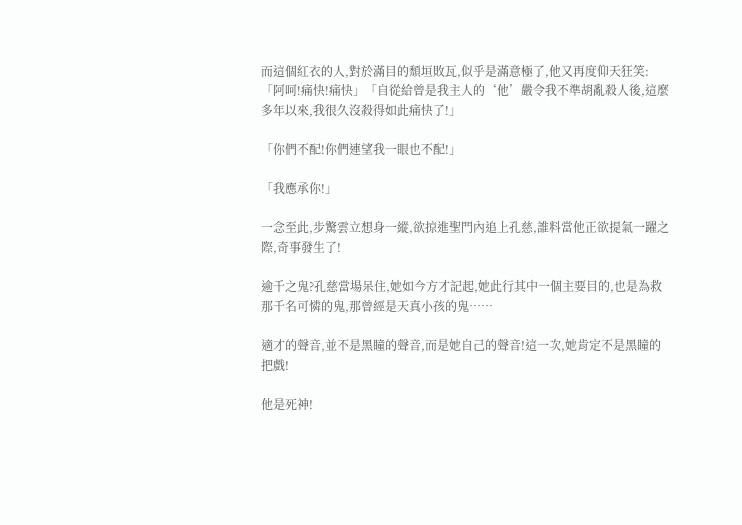而這個紅衣的人,對於滿目的頹垣敗瓦,似乎是滿意極了,他又再度仰天狂笑:「阿呵!痛快!痛快」「自從給曾是我主人的‘他’嚴令我不準胡亂殺人後,這麼多年以來,我很久沒殺得如此痛快了!」

「你們不配!你們連望我一眼也不配!」

「我應承你!」

一念至此,步驚雲立想身一縱,欲掠進聖門內追上孔慈,誰料當他正欲提氣一躍之際,奇事發生了!

逾千之鬼?孔慈當場呆住,她如今方才記起,她此行其中一個主要目的,也是為救那千名可憐的鬼,那曾經是天真小孩的鬼……

適才的聲音,並不是黑瞳的聲音,而是她自己的聲音!這一次,她肯定不是黑瞳的把戲!

他是死神!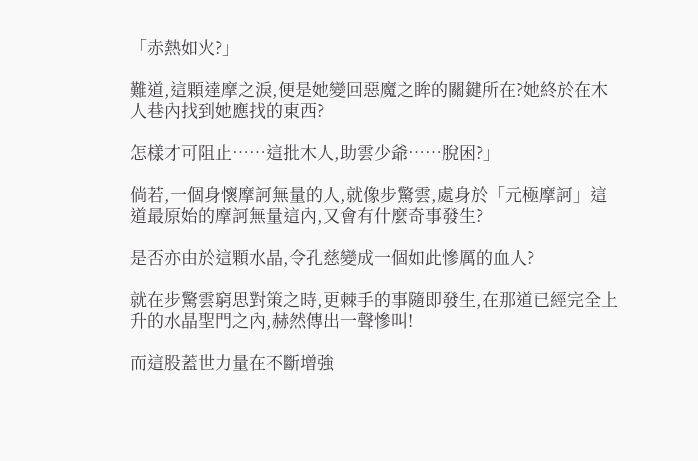「赤熱如火?」

難道,這顆達摩之淚,便是她變回惡魔之眸的關鍵所在?她終於在木人巷內找到她應找的東西?

怎樣才可阻止……這批木人,助雲少爺……脫困?」

倘若,一個身懷摩訶無量的人,就像步驚雲,處身於「元極摩訶」這道最原始的摩訶無量這內,又會有什麼奇事發生?

是否亦由於這顆水晶,令孔慈變成一個如此慘厲的血人?

就在步驚雲窮思對策之時,更棘手的事隨即發生,在那道已經完全上升的水晶聖門之內,赫然傳出一聲慘叫!

而這股蓋世力量在不斷增強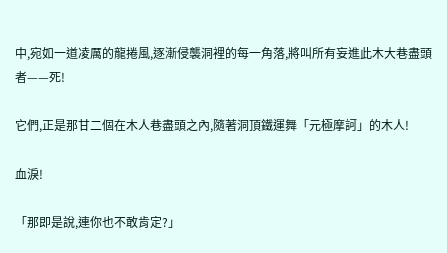中,宛如一道凌厲的龍捲風,逐漸侵襲洞裡的每一角落,將叫所有妄進此木大巷盡頭者——死!

它們,正是那甘二個在木人巷盡頭之內,隨著洞頂鐵運舞「元極摩訶」的木人!

血淚!

「那即是說,連你也不敢肯定?」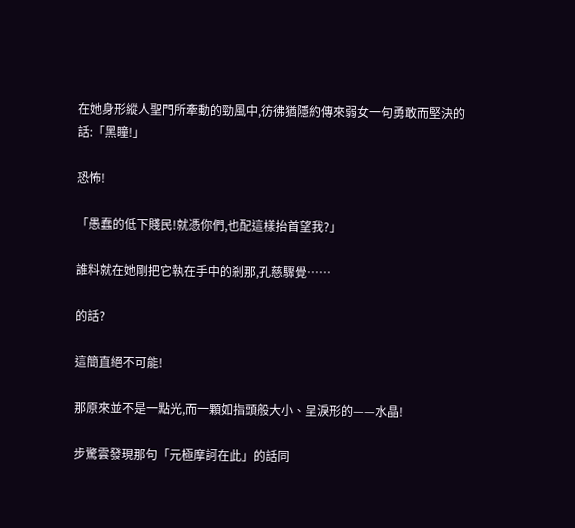在她身形縱人聖門所牽動的勁風中,彷彿猶隱約傳來弱女一句勇敢而堅決的話:「黑瞳!」

恐怖!

「愚蠢的低下賤民!就憑你們,也配這樣抬首望我?」

誰料就在她剛把它執在手中的剎那,孔慈驟覺……

的話?

這簡直絕不可能!

那原來並不是一點光,而一顆如指頭般大小、呈淚形的——水晶!

步驚雲發現那句「元極摩訶在此」的話同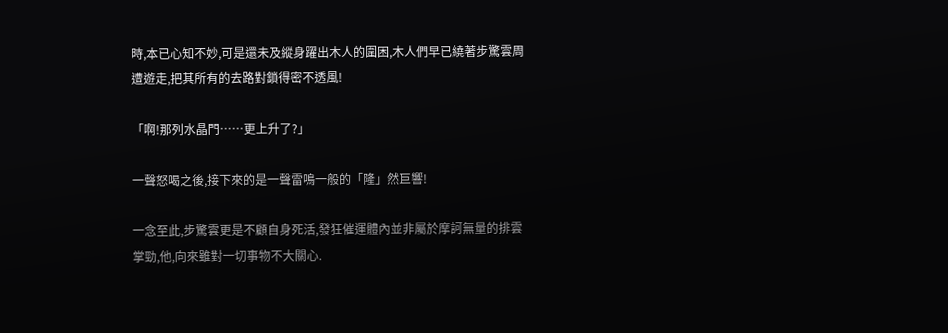時,本已心知不妙,可是還未及縱身躍出木人的圍困,木人們早已繞著步驚雲周遭遊走,把其所有的去路對鎖得密不透風!

「啊!那列水晶門……更上升了?」

一聲怒喝之後,接下來的是一聲雷鳴一般的「隆」然巨響!

一念至此,步驚雲更是不顧自身死活,發狂催運體內並非屬於摩訶無量的排雲掌勁,他,向來雖對一切事物不大關心.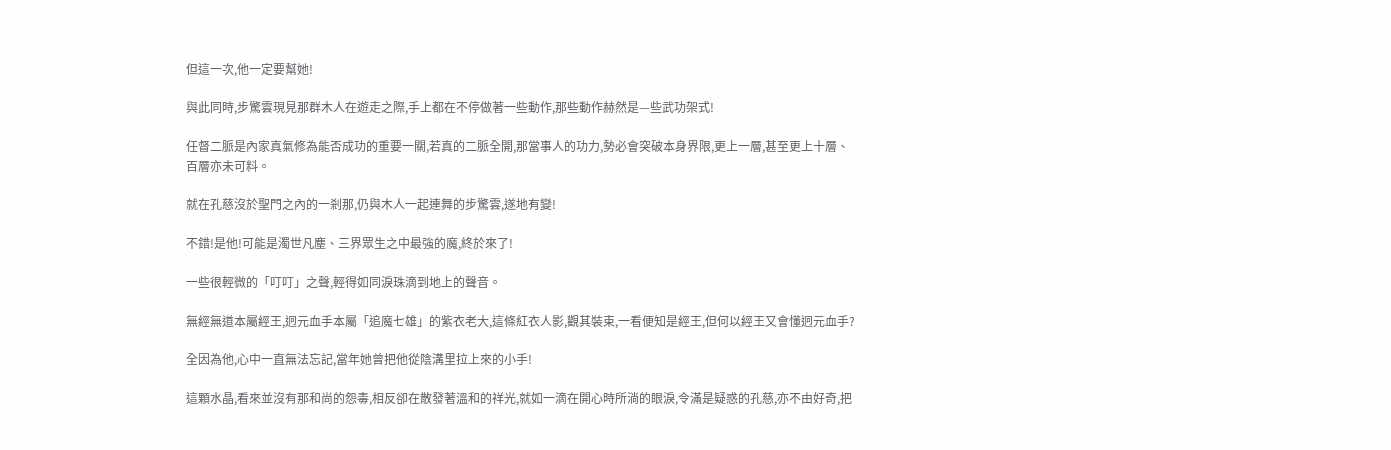但這一次,他一定要幫她!

與此同時,步驚雲現見那群木人在遊走之際,手上都在不停做著一些動作,那些動作赫然是—些武功架式!

任督二脈是內家真氣修為能否成功的重要一關,若真的二脈全開,那當事人的功力,勢必會突破本身界限,更上一層,甚至更上十層、百層亦未可料。

就在孔慈沒於聖門之內的一剎那,仍與木人一起連舞的步驚雲,遂地有變!

不錯!是他!可能是濁世凡塵、三界眾生之中最強的魔,終於來了!

一些很輕微的「叮叮」之聲,輕得如同淚珠滴到地上的聲音。

無經無道本屬經王,迥元血手本屬「追魔七雄」的紫衣老大,這條紅衣人影,觀其裝束,一看便知是經王,但何以經王又會懂迥元血手?

全因為他,心中一直無法忘記,當年她曾把他從陰溝里拉上來的小手!

這顆水晶,看來並沒有那和尚的怨毒,相反卻在散發著溫和的祥光,就如一滴在開心時所淌的眼淚,令滿是疑惑的孔慈,亦不由好奇,把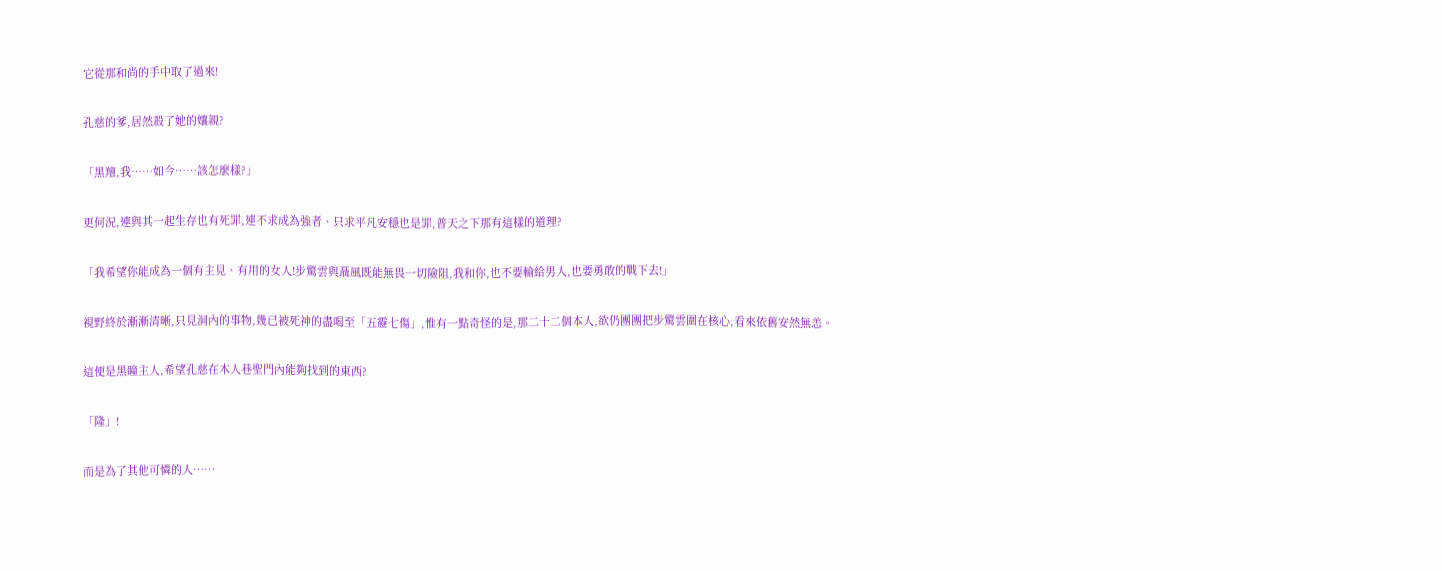它從那和尚的手中取了過來!

孔慈的爹,居然殺了她的孃親?

「黑羶,我……如今……該怎麼樣?」

更何況,連與其一起生存也有死罪,連不求成為強者、只求平凡安穩也是罪,普天之下那有這樣的道理?

「我希望你能成為一個有主見、有用的女人!步驚雲與聶風既能無畏一切險阻,我和你,也不要輸給男人,也要勇敢的戰下去!」

視野終於漸漸清晰,只見洞內的事物,幾已被死神的盡喝至「五靂七傷」,惟有一點奇怪的是,那二十二個本人,欲仍團團把步驚雲圍在核心,看來依舊安然無恙。

這便是黑瞳主人,希望孔慈在木人巷聖門內能夠找到的東西?

「隆」!

而是為了其他可憐的人……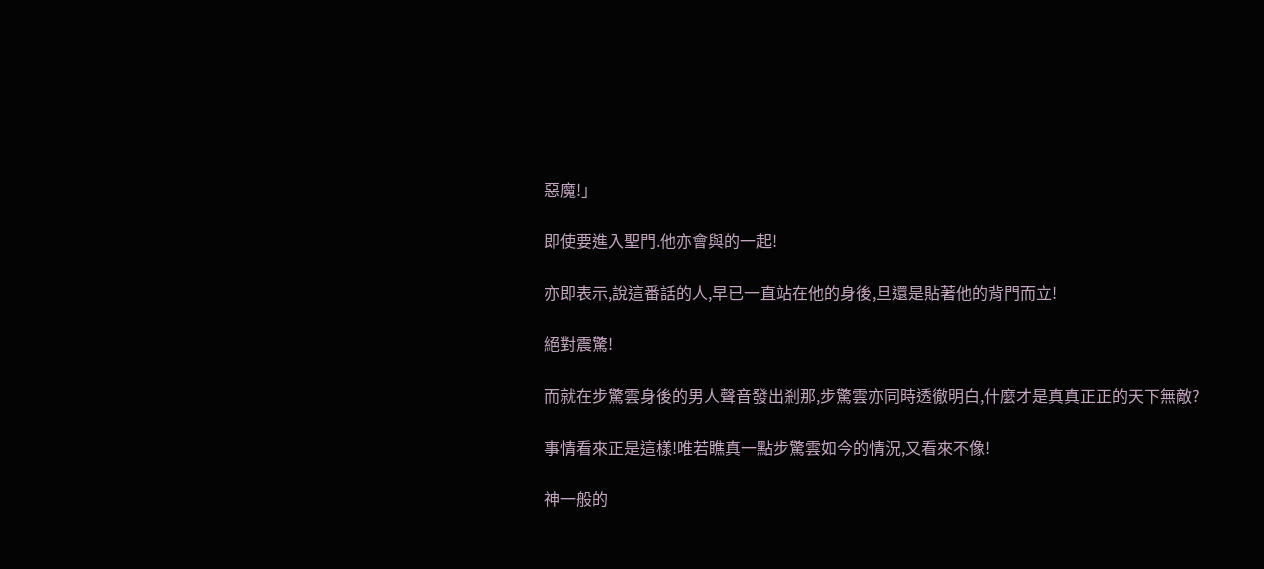惡魔!」

即使要進入聖門.他亦會與的一起!

亦即表示,說這番話的人,早已一直站在他的身後,旦還是貼著他的背門而立!

絕對震驚!

而就在步驚雲身後的男人聲音發出剎那,步驚雲亦同時透徹明白,什麼才是真真正正的天下無敵?

事情看來正是這樣!唯若瞧真一點步驚雲如今的情況,又看來不像!

神一般的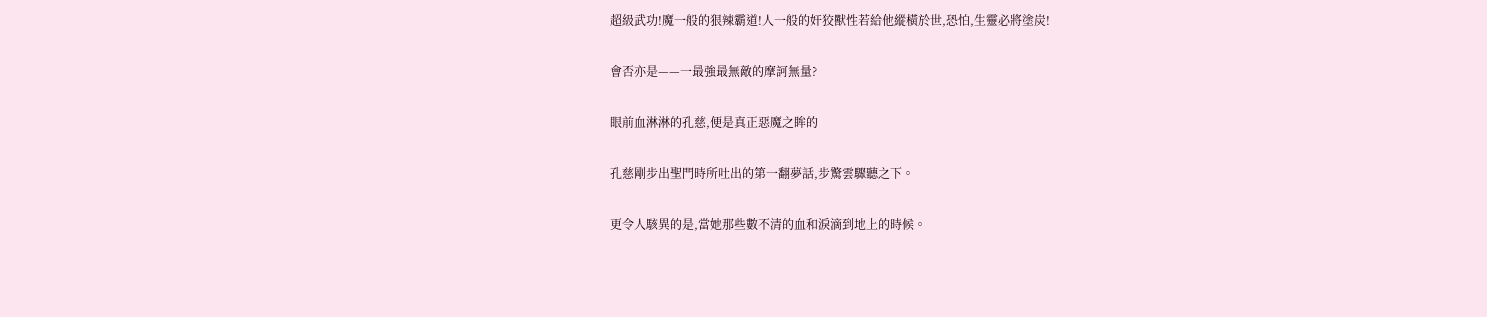超級武功!魔一般的狠辣霸道!人一般的奸狡獸性若給他縱橫於世,恐怕,生靈必將塗炭!

會否亦是——一最強最無敵的摩訶無量?

眼前血淋淋的孔慈,便是真正惡魔之眸的

孔慈剛步出聖門時所吐出的第一翻夢話,步驚雲驟聽之下。

更令人駭異的是,當她那些數不清的血和淚滴到地上的時候。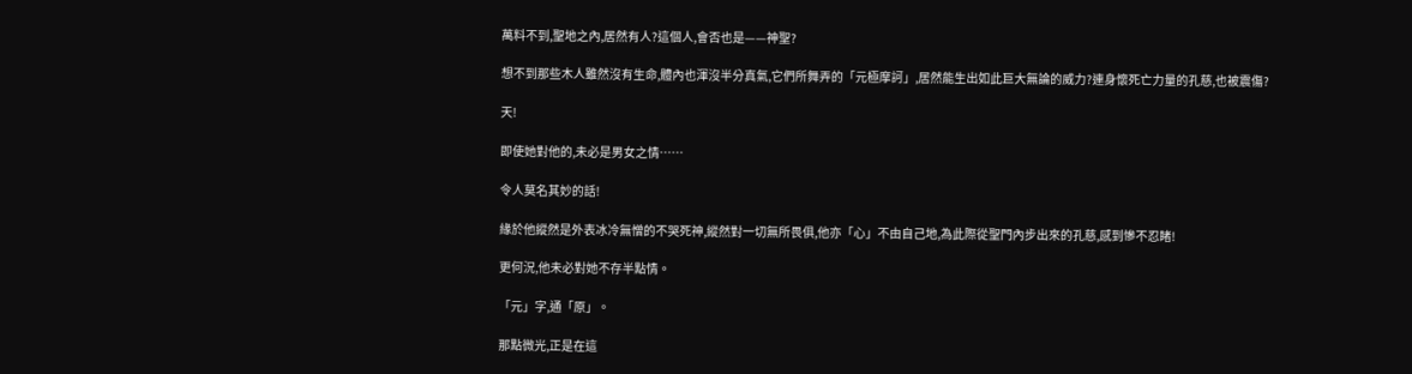萬料不到,聖地之內,居然有人?這個人,會否也是——神聖?

想不到那些木人雖然沒有生命,體內也渾沒半分真氣,它們所舞弄的「元極摩訶」,居然能生出如此巨大無論的威力?連身懷死亡力量的孔慈,也被震傷?

天!

即使她對他的,未必是男女之情……

令人莫名其妙的話!

緣於他縱然是外表冰冷無憎的不哭死神,縱然對一切無所畏俱,他亦「心」不由自己地,為此際從聖門內步出來的孔慈,感到慘不忍睹!

更何況,他未必對她不存半點情。

「元」字,通「原」。

那點微光,正是在這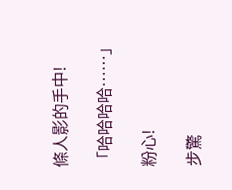條人影的手中!

「哈哈哈哈……」

粉心!

步驚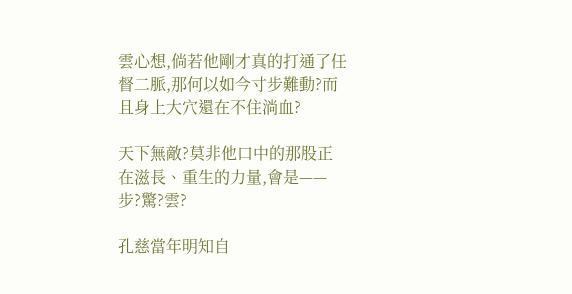雲心想,倘若他剛才真的打通了任督二脈,那何以如今寸步難動?而且身上大穴還在不住淌血?

天下無敵?莫非他口中的那股正在滋長、重生的力量,會是——步?驚?雲?

孔慈當年明知自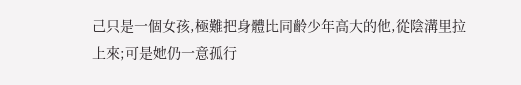己只是一個女孩,極難把身體比同齡少年高大的他,從陰溝里拉上來;可是她仍一意孤行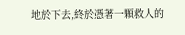地於下去,終於憑著一顆救人的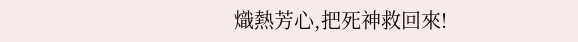熾熱芳心,把死神救回來!